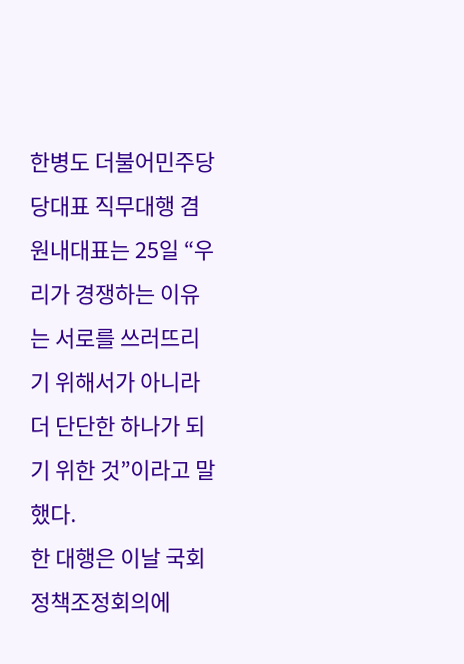한병도 더불어민주당 당대표 직무대행 겸 원내대표는 25일 “우리가 경쟁하는 이유는 서로를 쓰러뜨리기 위해서가 아니라 더 단단한 하나가 되기 위한 것”이라고 말했다.
한 대행은 이날 국회 정책조정회의에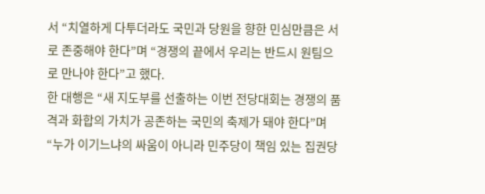서 “치열하게 다투더라도 국민과 당원을 향한 민심만큼은 서로 존중해야 한다”며 “경쟁의 끝에서 우리는 반드시 원팀으로 만나야 한다”고 했다.
한 대행은 “새 지도부를 선출하는 이번 전당대회는 경쟁의 품격과 화합의 가치가 공존하는 국민의 축제가 돼야 한다”며 “누가 이기느냐의 싸움이 아니라 민주당이 책임 있는 집권당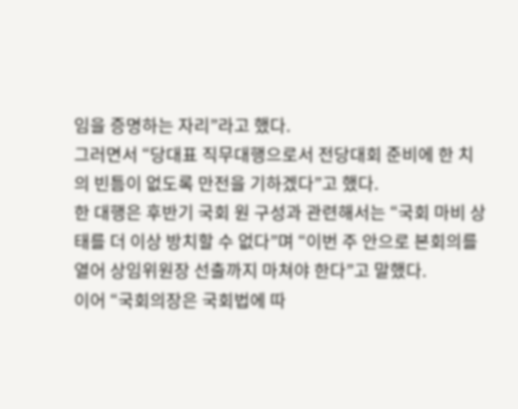임을 증명하는 자리”라고 했다.
그러면서 “당대표 직무대행으로서 전당대회 준비에 한 치의 빈틈이 없도록 만전을 기하겠다”고 했다.
한 대행은 후반기 국회 원 구성과 관련해서는 “국회 마비 상태를 더 이상 방치할 수 없다”며 “이번 주 안으로 본회의를 열어 상임위원장 선출까지 마쳐야 한다”고 말했다.
이어 “국회의장은 국회법에 따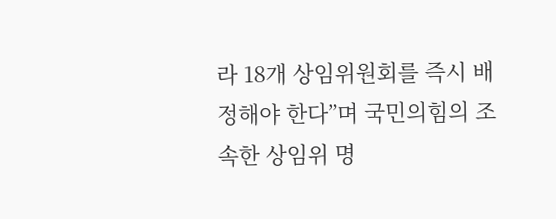라 18개 상임위원회를 즉시 배정해야 한다”며 국민의힘의 조속한 상임위 명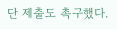단 제출도 촉구했다.